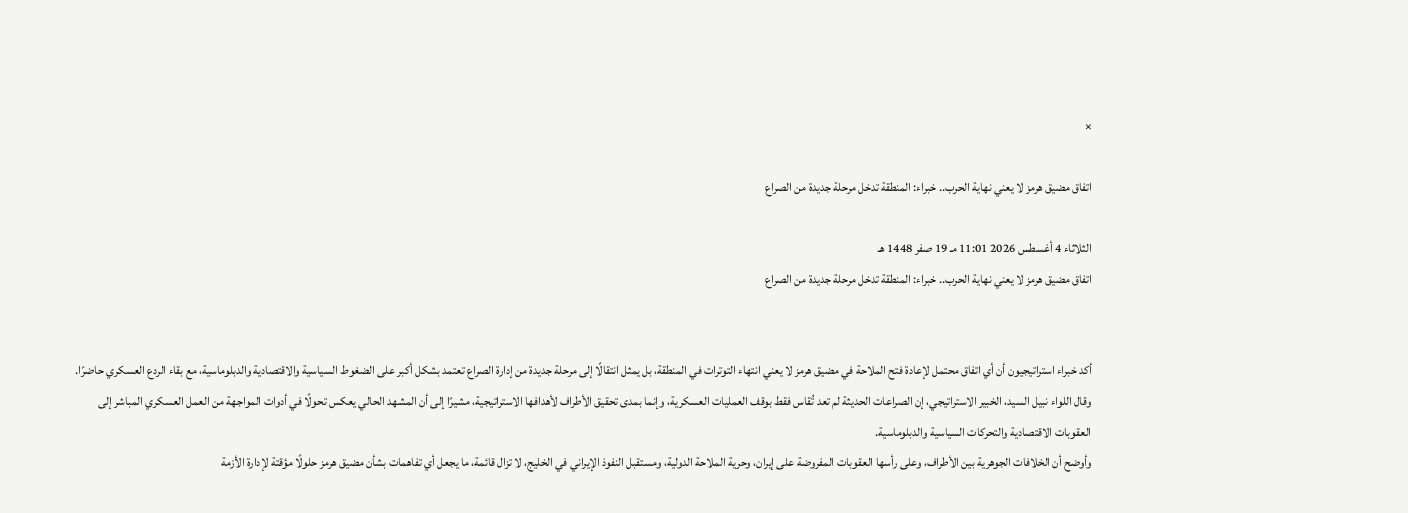×

اتفاق مضيق هرمز لا يعني نهاية الحرب.. خبراء: المنطقة تدخل مرحلة جديدة من الصراع

الثلاثاء 4 أغسطس 2026 11:01 مـ 19 صفر 1448 هـ
اتفاق مضيق هرمز لا يعني نهاية الحرب.. خبراء: المنطقة تدخل مرحلة جديدة من الصراع


أكد خبراء استراتيجيون أن أي اتفاق محتمل لإعادة فتح الملاحة في مضيق هرمز لا يعني انتهاء التوترات في المنطقة، بل يمثل انتقالًا إلى مرحلة جديدة من إدارة الصراع تعتمد بشكل أكبر على الضغوط السياسية والاقتصادية والدبلوماسية، مع بقاء الردع العسكري حاضرًا.
وقال اللواء نبيل السيد، الخبير الاستراتيجي، إن الصراعات الحديثة لم تعد تُقاس فقط بوقف العمليات العسكرية، وإنما بمدى تحقيق الأطراف لأهدافها الاستراتيجية، مشيرًا إلى أن المشهد الحالي يعكس تحولًا في أدوات المواجهة من العمل العسكري المباشر إلى العقوبات الاقتصادية والتحركات السياسية والدبلوماسية.
وأوضح أن الخلافات الجوهرية بين الأطراف، وعلى رأسها العقوبات المفروضة على إيران، وحرية الملاحة الدولية، ومستقبل النفوذ الإيراني في الخليج، لا تزال قائمة، ما يجعل أي تفاهمات بشأن مضيق هرمز حلولًا مؤقتة لإدارة الأزمة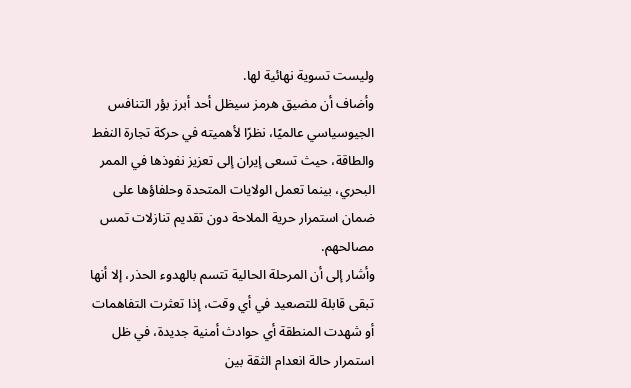وليست تسوية نهائية لها.
وأضاف أن مضيق هرمز سيظل أحد أبرز بؤر التنافس الجيوسياسي عالميًا، نظرًا لأهميته في حركة تجارة النفط والطاقة، حيث تسعى إيران إلى تعزيز نفوذها في الممر البحري، بينما تعمل الولايات المتحدة وحلفاؤها على ضمان استمرار حرية الملاحة دون تقديم تنازلات تمس مصالحهم.
وأشار إلى أن المرحلة الحالية تتسم بالهدوء الحذر، إلا أنها تبقى قابلة للتصعيد في أي وقت، إذا تعثرت التفاهمات أو شهدت المنطقة أي حوادث أمنية جديدة، في ظل استمرار حالة انعدام الثقة بين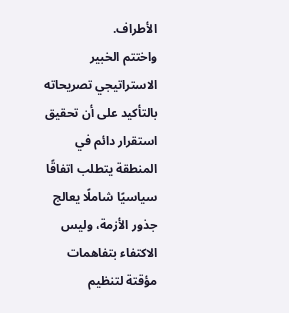الأطراف.
واختتم الخبير الاستراتيجي تصريحاته بالتأكيد على أن تحقيق استقرار دائم في المنطقة يتطلب اتفاقًا سياسيًا شاملًا يعالج جذور الأزمة، وليس الاكتفاء بتفاهمات مؤقتة لتنظيم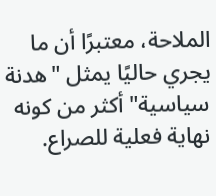الملاحة، معتبرًا أن ما يجري حاليًا يمثل "هدنة سياسية" أكثر من كونه نهاية فعلية للصراع.